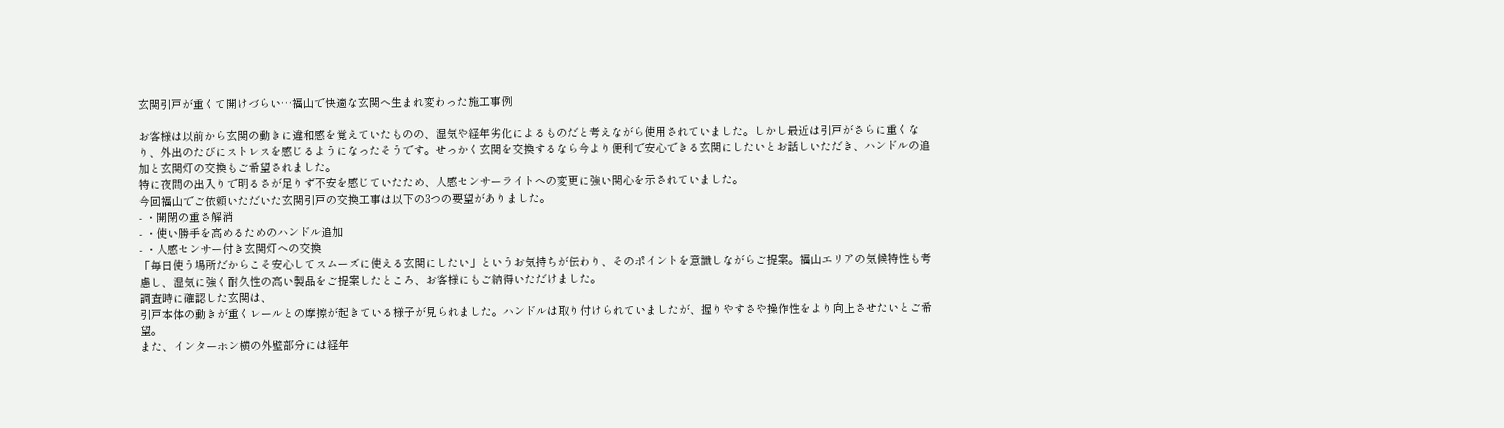玄関引戸が重くて開けづらい…福山で快適な玄関へ生まれ変わった施工事例

お客様は以前から玄関の動きに違和感を覚えていたものの、湿気や経年劣化によるものだと考えながら使用されていました。しかし最近は引戸がさらに重くなり、外出のたびにストレスを感じるようになったそうです。せっかく玄関を交換するなら今より便利で安心できる玄関にしたいとお話しいただき、ハンドルの追加と玄関灯の交換もご希望されました。
特に夜間の出入りで明るさが足りず不安を感じていたため、人感センサーライトへの変更に強い関心を示されていました。
今回福山でご依頼いただいた玄関引戸の交換工事は以下の3つの要望がありました。
- ・開閉の重さ解消
- ・使い勝手を高めるためのハンドル追加
- ・人感センサー付き玄関灯への交換
「毎日使う場所だからこそ安心してスムーズに使える玄関にしたい」というお気持ちが伝わり、そのポイントを意識しながらご提案。福山エリアの気候特性も考慮し、湿気に強く耐久性の高い製品をご提案したところ、お客様にもご納得いただけました。
調査時に確認した玄関は、
引戸本体の動きが重くレールとの摩擦が起きている様子が見られました。ハンドルは取り付けられていましたが、握りやすさや操作性をより向上させたいとご希望。
また、インターホン横の外壁部分には経年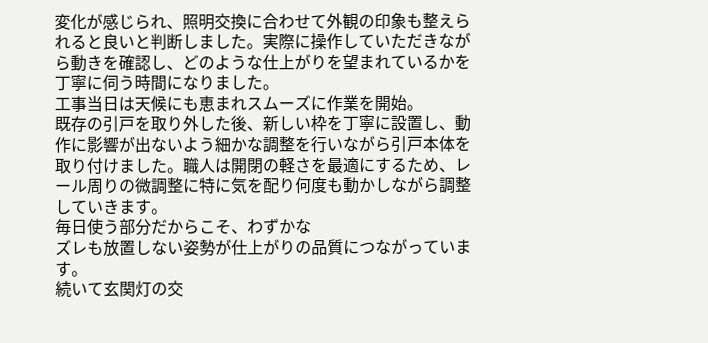変化が感じられ、照明交換に合わせて外観の印象も整えられると良いと判断しました。実際に操作していただきながら動きを確認し、どのような仕上がりを望まれているかを丁寧に伺う時間になりました。
工事当日は天候にも恵まれスムーズに作業を開始。
既存の引戸を取り外した後、新しい枠を丁寧に設置し、動作に影響が出ないよう細かな調整を行いながら引戸本体を取り付けました。職人は開閉の軽さを最適にするため、レール周りの微調整に特に気を配り何度も動かしながら調整していきます。
毎日使う部分だからこそ、わずかな
ズレも放置しない姿勢が仕上がりの品質につながっています。
続いて玄関灯の交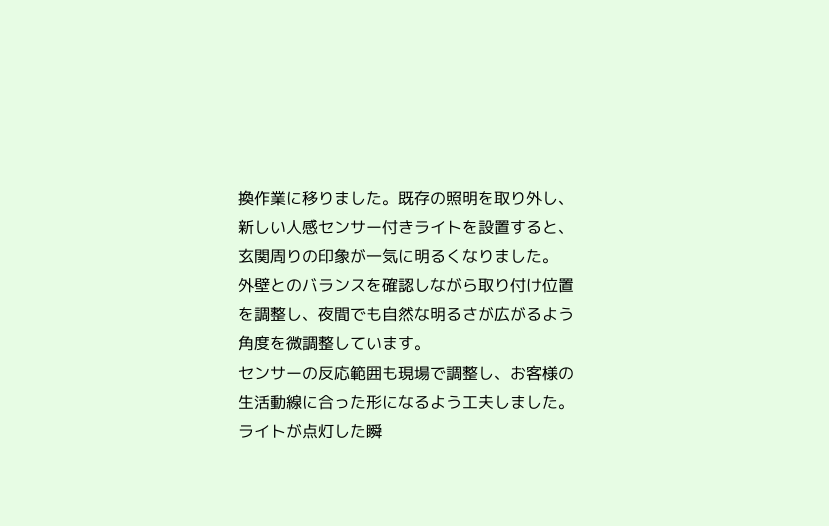換作業に移りました。既存の照明を取り外し、新しい人感センサー付きライトを設置すると、玄関周りの印象が一気に明るくなりました。
外壁とのバランスを確認しながら取り付け位置を調整し、夜間でも自然な明るさが広がるよう角度を微調整しています。
センサーの反応範囲も現場で調整し、お客様の生活動線に合った形になるよう工夫しました。ライトが点灯した瞬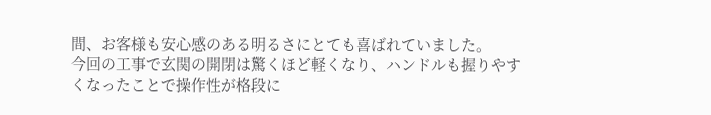間、お客様も安心感のある明るさにとても喜ばれていました。
今回の工事で玄関の開閉は驚くほど軽くなり、ハンドルも握りやすくなったことで操作性が格段に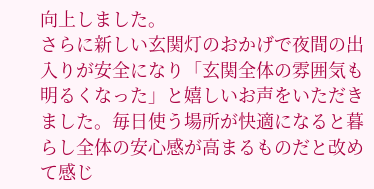向上しました。
さらに新しい玄関灯のおかげで夜間の出入りが安全になり「玄関全体の雰囲気も明るくなった」と嬉しいお声をいただきました。毎日使う場所が快適になると暮らし全体の安心感が高まるものだと改めて感じ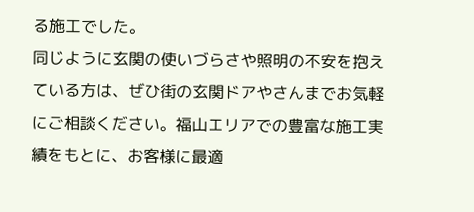る施工でした。
同じように玄関の使いづらさや照明の不安を抱えている方は、ぜひ街の玄関ドアやさんまでお気軽にご相談ください。福山エリアでの豊富な施工実績をもとに、お客様に最適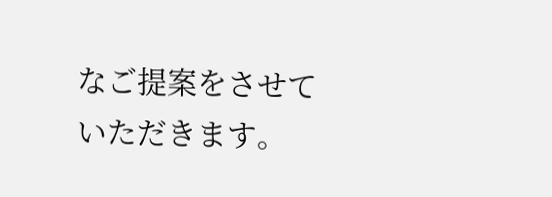なご提案をさせていただきます。